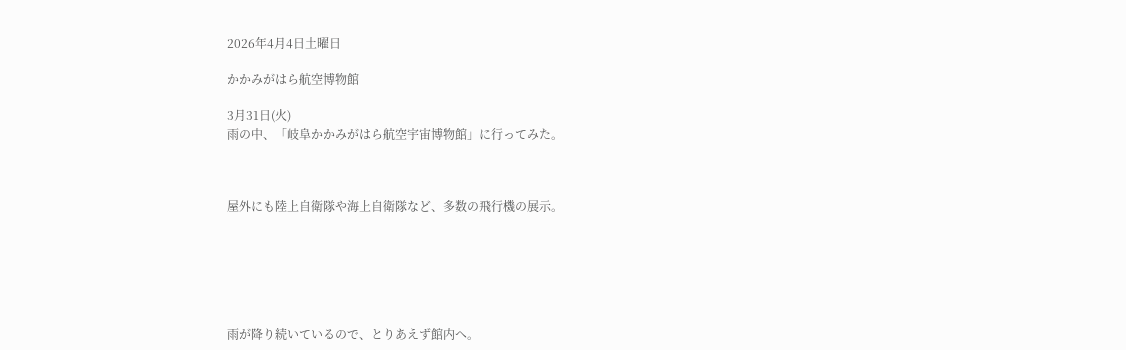2026年4月4日土曜日

かかみがはら航空博物館

3月31日(火)
雨の中、「岐阜かかみがはら航空宇宙博物館」に行ってみた。



屋外にも陸上自衛隊や海上自衛隊など、多数の飛行機の展示。






雨が降り続いているので、とりあえず館内へ。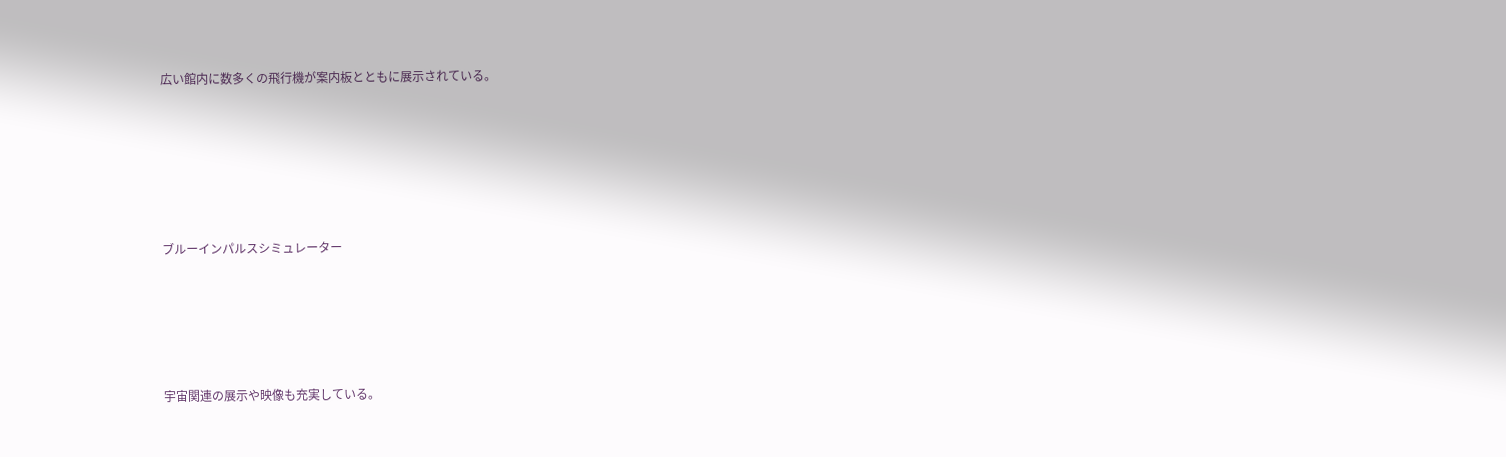広い館内に数多くの飛行機が案内板とともに展示されている。






ブルーインパルスシミュレーター





宇宙関連の展示や映像も充実している。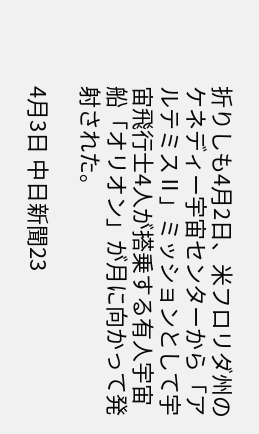折りしも4月2日、米フロリダ州のケネディー宇宙センターから「アルテミスⅡ」ミッションとして宇宙飛行士4人が搭乗する有人宇宙船「オリオン」が月に向かって発射された。

4月3日 中日新聞23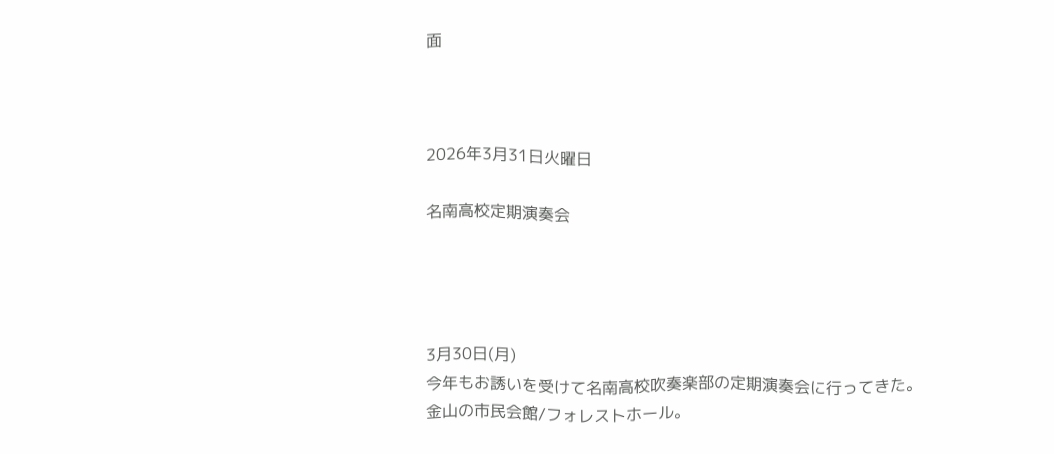面



2026年3月31日火曜日

名南高校定期演奏会




3月30日(月)
今年もお誘いを受けて名南高校吹奏楽部の定期演奏会に行ってきた。
金山の市民会館/フォレストホール。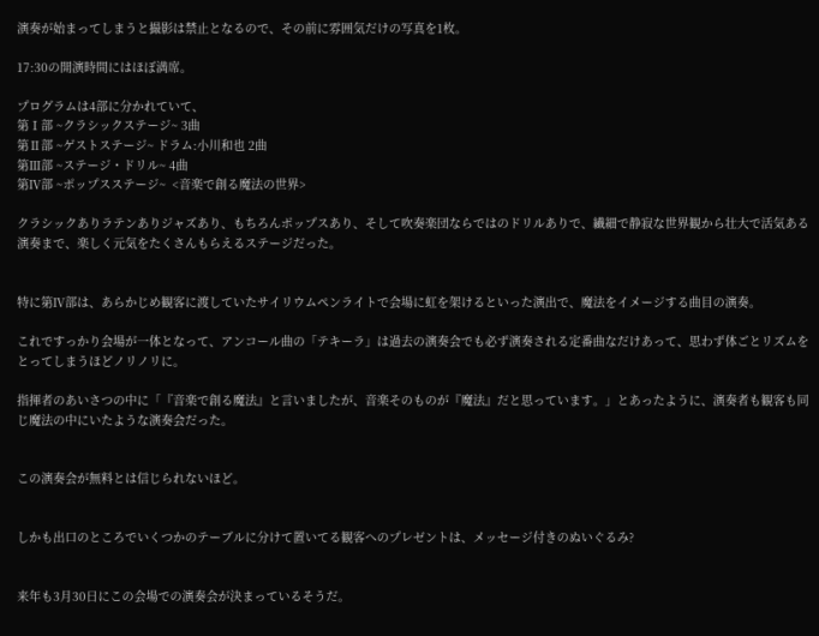演奏が始まってしまうと撮影は禁止となるので、その前に雰囲気だけの写真を1枚。

17:30の開演時間にはほぼ満席。

プログラムは4部に分かれていて、
第Ⅰ部 ~クラシックステージ~ 3曲
第Ⅱ部 ~ゲストステージ~ ドラム:小川和也 2曲
第Ⅲ部 ~ステージ・ドリル~ 4曲
第Ⅳ部 ~ポップスステージ~  <音楽で創る魔法の世界>

クラシックありラテンありジャズあり、もちろんポップスあり、そして吹奏楽団ならではのドリルありで、繊細で静寂な世界観から壮大で活気ある演奏まで、楽しく元気をたくさんもらえるステージだった。


特に第Ⅳ部は、あらかじめ観客に渡していたサイリウムペンライトで会場に虹を架けるといった演出で、魔法をイメージする曲目の演奏。

これですっかり会場が一体となって、アンコール曲の「テキーラ」は過去の演奏会でも必ず演奏される定番曲なだけあって、思わず体ごとリズムをとってしまうほどノリノリに。

指揮者のあいさつの中に「『音楽で創る魔法』と言いましたが、音楽そのものが『魔法』だと思っています。」とあったように、演奏者も観客も同じ魔法の中にいたような演奏会だった。


この演奏会が無料とは信じられないほど。


しかも出口のところでいくつかのテーブルに分けて置いてる観客へのプレゼントは、メッセージ付きのぬいぐるみ?


来年も3月30日にこの会場での演奏会が決まっているそうだ。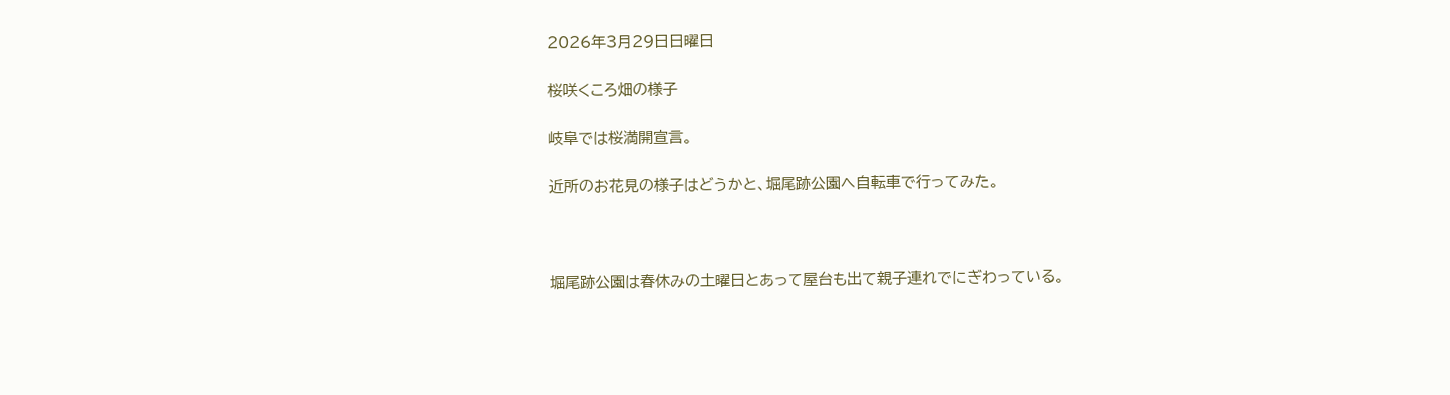2026年3月29日日曜日

桜咲くころ畑の様子

岐阜では桜満開宣言。

近所のお花見の様子はどうかと、堀尾跡公園へ自転車で行ってみた。



堀尾跡公園は春休みの土曜日とあって屋台も出て親子連れでにぎわっている。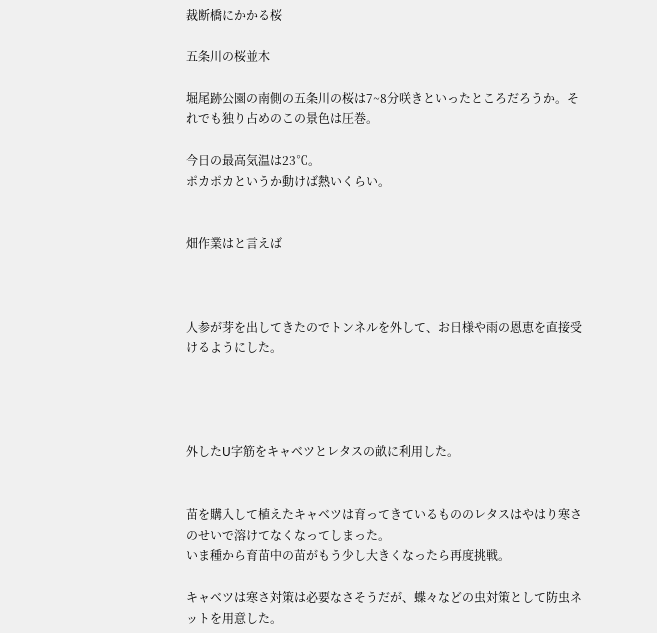裁断橋にかかる桜

五条川の桜並木

堀尾跡公園の南側の五条川の桜は7~8分咲きといったところだろうか。それでも独り占めのこの景色は圧巻。

今日の最高気温は23℃。
ポカポカというか動けば熱いくらい。


畑作業はと言えば



人参が芽を出してきたのでトンネルを外して、お日様や雨の恩恵を直接受けるようにした。




外したU字筋をキャベツとレタスの畝に利用した。


苗を購入して植えたキャベツは育ってきているもののレタスはやはり寒さのせいで溶けてなくなってしまった。
いま種から育苗中の苗がもう少し大きくなったら再度挑戦。

キャベツは寒さ対策は必要なさそうだが、蝶々などの虫対策として防虫ネットを用意した。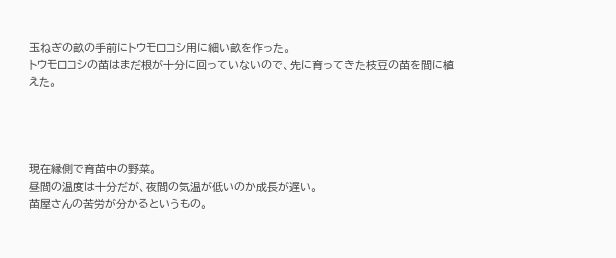玉ねぎの畝の手前にトウモロコシ用に細い畝を作った。
トウモロコシの苗はまだ根が十分に回っていないので、先に育ってきた枝豆の苗を間に植えた。




現在縁側で育苗中の野菜。
昼間の温度は十分だが、夜間の気温が低いのか成長が遅い。
苗屋さんの苦労が分かるというもの。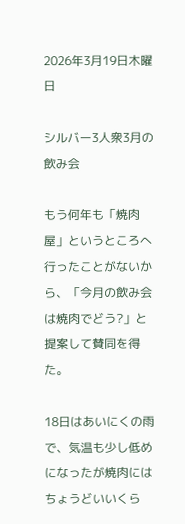2026年3月19日木曜日

シルバー3人衆3月の飲み会

もう何年も「焼肉屋」というところへ行ったことがないから、「今月の飲み会は焼肉でどう?」と提案して賛同を得た。

18日はあいにくの雨で、気温も少し低めになったが焼肉にはちょうどいいくら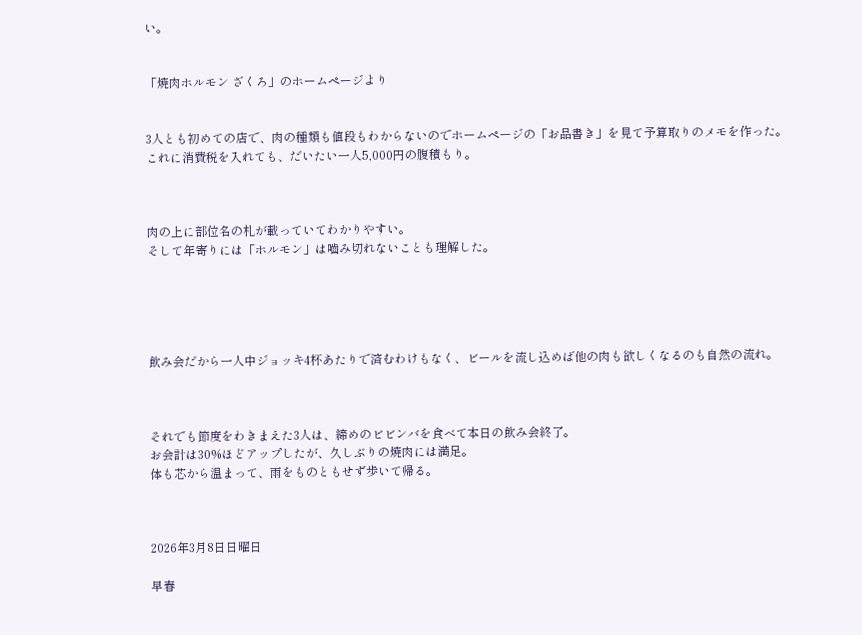い。


「焼肉ホルモン ざくろ」のホームページより


3人とも初めての店で、肉の種類も値段もわからないのでホームページの「お品書き」を見て予算取りのメモを作った。
これに消費税を入れても、だいたい一人5,000円の腹積もり。



肉の上に部位名の札が載っていてわかりやすい。
そして年寄りには「ホルモン」は嚙み切れないことも理解した。





飲み会だから一人中ジョッキ4杯あたりで済むわけもなく、ビールを流し込めば他の肉も欲しくなるのも自然の流れ。



それでも節度をわきまえた3人は、締めのビビンバを食べて本日の飲み会終了。
お会計は30%ほどアップしたが、久しぶりの焼肉には満足。
体も芯から温まって、雨をものともせず歩いて帰る。



2026年3月8日日曜日

早春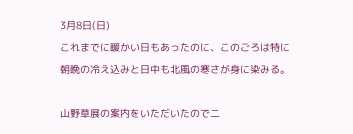3月8日(日)
これまでに暖かい日もあったのに、このごろは特に朝晩の冷え込みと日中も北風の寒さが身に染みる。

山野草展の案内をいただいたので二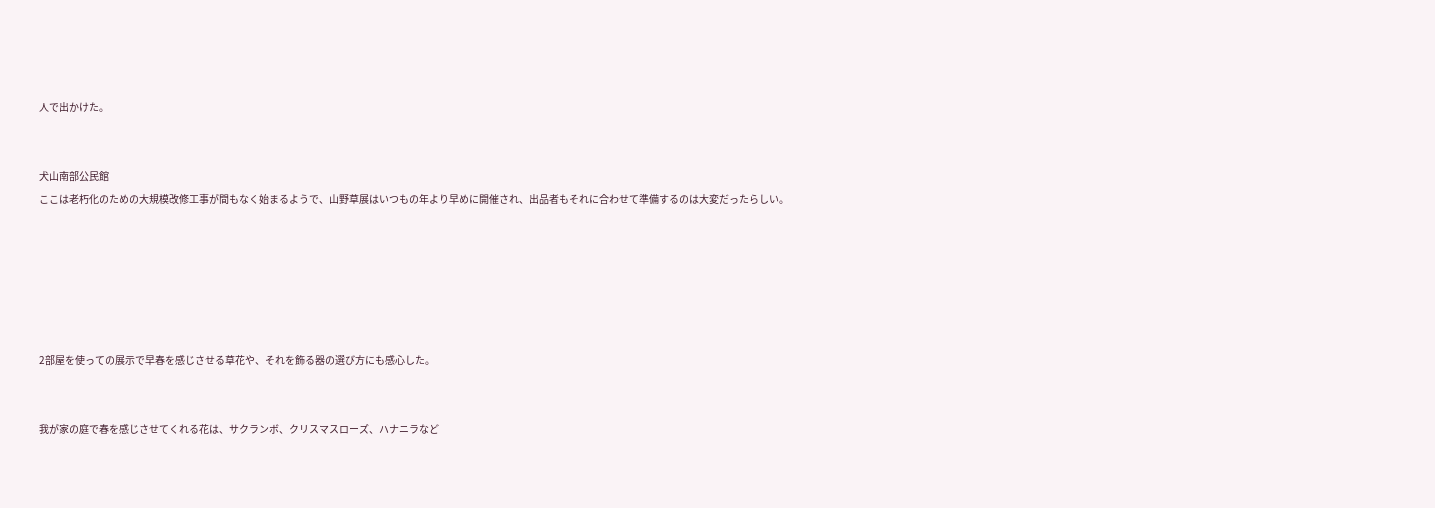人で出かけた。


犬山南部公民館
ここは老朽化のための大規模改修工事が間もなく始まるようで、山野草展はいつもの年より早めに開催され、出品者もそれに合わせて準備するのは大変だったらしい。






2部屋を使っての展示で早春を感じさせる草花や、それを飾る器の選び方にも感心した。


我が家の庭で春を感じさせてくれる花は、サクランボ、クリスマスローズ、ハナニラなど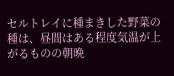セルトレイに種まきした野菜の種は、昼間はある程度気温が上がるものの朝晩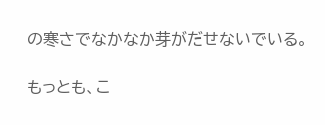の寒さでなかなか芽がだせないでいる。

もっとも、こ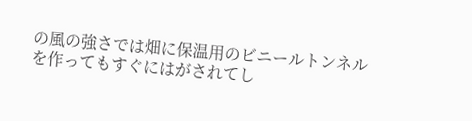の風の強さでは畑に保温用のビニールトンネルを作ってもすぐにはがされてし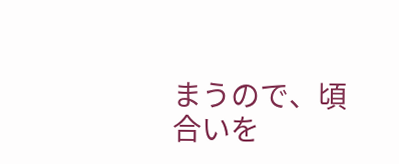まうので、頃合いを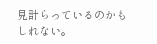見計らっているのかもしれない。